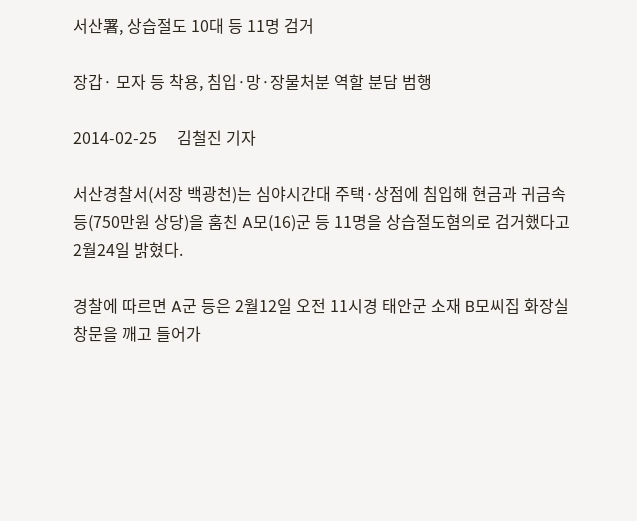서산署, 상습절도 10대 등 11명 검거

장갑· 모자 등 착용, 침입·망·장물처분 역할 분담 범행

2014-02-25     김철진 기자

서산경찰서(서장 백광천)는 심야시간대 주택·상점에 침입해 현금과 귀금속 등(750만원 상당)을 훔친 A모(16)군 등 11명을 상습절도혐의로 검거했다고 2월24일 밝혔다.

경찰에 따르면 A군 등은 2월12일 오전 11시경 태안군 소재 B모씨집 화장실 창문을 깨고 들어가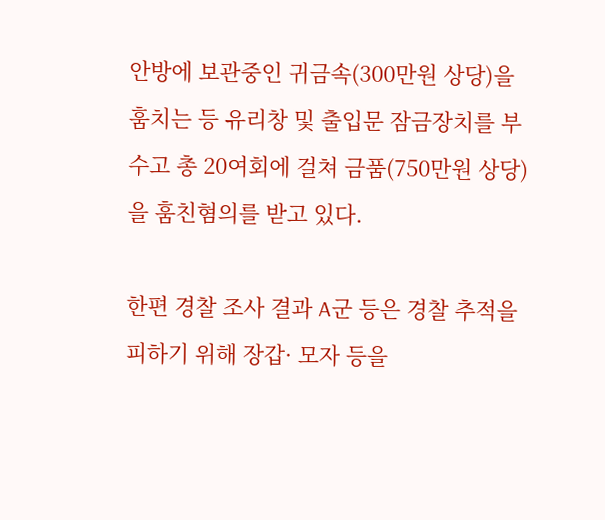안방에 보관중인 귀금속(300만원 상당)을 훔치는 등 유리창 및 출입문 잠금장치를 부수고 총 20여회에 걸쳐 금품(750만원 상당)을 훔친혐의를 받고 있다.

한편 경찰 조사 결과 A군 등은 경찰 추적을 피하기 위해 장갑· 모자 등을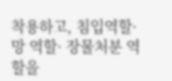착용하고, 침입역할·망 역할· 장물처분 역할을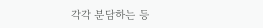각각 분담하는 등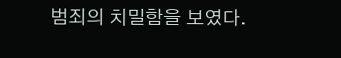범죄의 치밀함을 보였다.